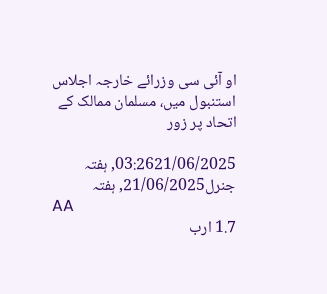او آئی سی وزرائے خارجہ اجلاس استنبول میں، مسلمان ممالک کے اتحاد پر زور

03:2621/06/2025, ہفتہ
جنرل21/06/2025, ہفتہ
AA
1.7 ارب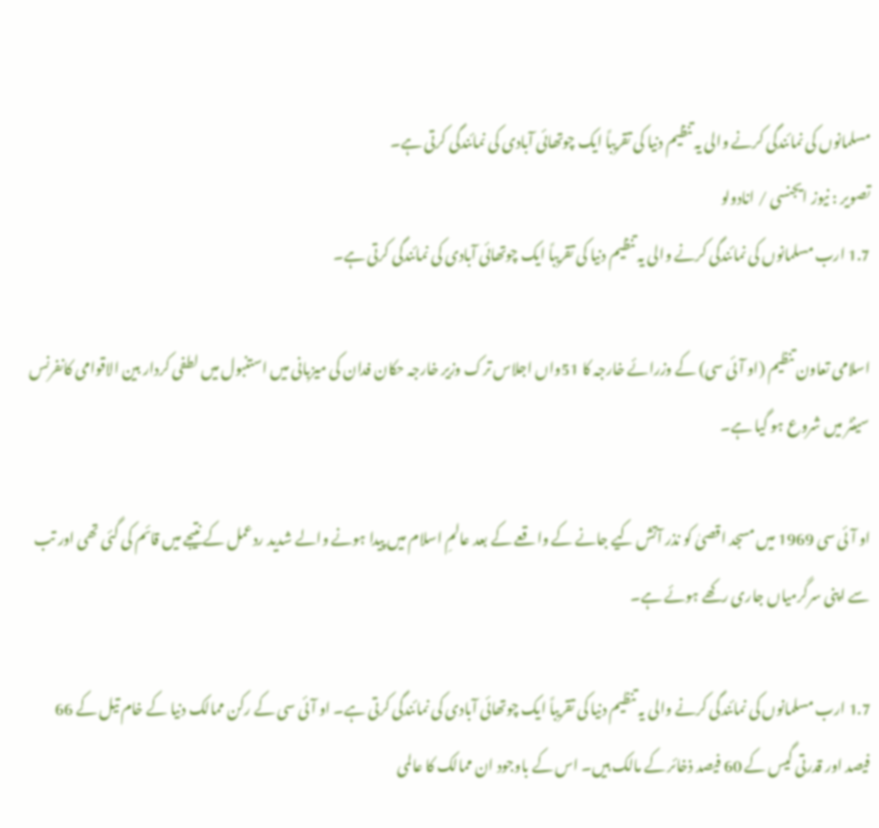مسلمانوں کی نمائندگی کرنے والی یہ تنظیم دنیا کی تقریباً ایک چوتھائی آبادی کی نمائندگی کرتی ہے۔
تصویر : نیوز ایجنسی / انادولو
1.7 ارب مسلمانوں کی نمائندگی کرنے والی یہ تنظیم دنیا کی تقریباً ایک چوتھائی آبادی کی نمائندگی کرتی ہے۔

اسلامی تعاون تنظیم (او آئی سی) کے وزرائے خارجہ کا 51واں اجلاس ترک وزیر خارجہ حکان فدان کی میزبانی میں استنبول میں لطفی کردار بین الاقوامی کانفرنس سینٹر میں شروع ہو گیا ہے۔

او آئی سی 1969 میں مسجد اقصیٰ کو نذر آتش کیے جانے کے واقعے کے بعد عالمِ اسلام میں پیدا ہونے والے شدید ردعمل کے نتیجے میں قائم کی گئی تھی اور تب سے اپنی سرگرمیاں جاری رکھے ہوئے ہے۔

1.7 ارب مسلمانوں کی نمائندگی کرنے والی یہ تنظیم دنیا کی تقریباً ایک چوتھائی آبادی کی نمائندگی کرتی ہے۔ او آئی سی کے رکن ممالک دنیا کے خام تیل کے 66 فیصد اور قدرتی گیس کے 60 فیصد ذخائر کے مالک ہیں۔ اس کے باوجود ان ممالک کا عالمی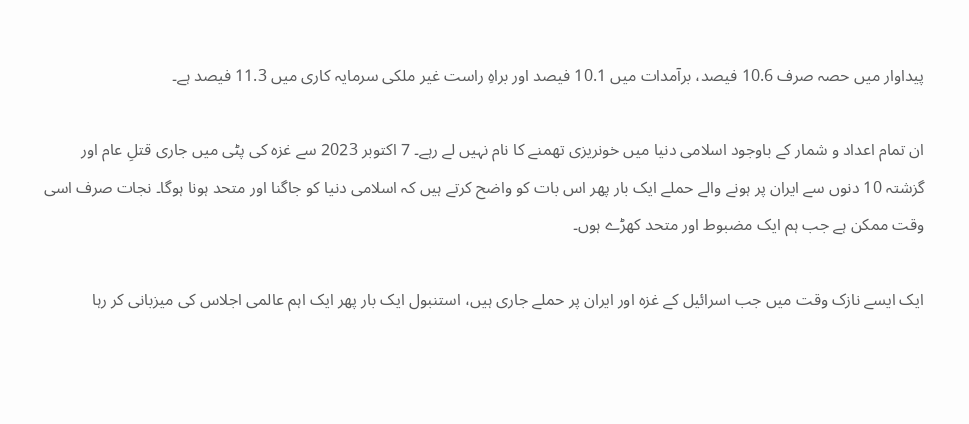پیداوار میں حصہ صرف 10.6 فیصد، برآمدات میں 10.1 فیصد اور براہِ راست غیر ملکی سرمایہ کاری میں 11.3 فیصد ہے۔

ان تمام اعداد و شمار کے باوجود اسلامی دنیا میں خونریزی تھمنے کا نام نہیں لے رہے۔ 7 اکتوبر 2023 سے غزہ کی پٹی میں جاری قتلِ عام اور گزشتہ 10 دنوں سے ایران پر ہونے والے حملے ایک بار پھر اس بات کو واضح کرتے ہیں کہ اسلامی دنیا کو جاگنا اور متحد ہونا ہوگا۔ نجات صرف اسی وقت ممکن ہے جب ہم ایک مضبوط اور متحد کھڑے ہوں۔

ایک ایسے نازک وقت میں جب اسرائیل کے غزہ اور ایران پر حملے جاری ہیں، استنبول ایک بار پھر ایک اہم عالمی اجلاس کی میزبانی کر رہا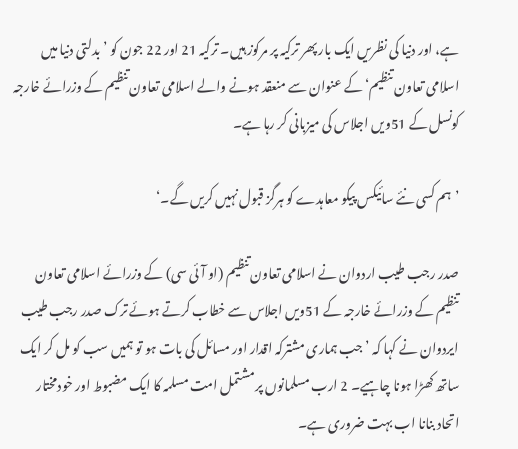ہے، اور دنیا کی نظریں ایک بار پھر ترکیہ پر مرکوز ہیں۔ ترکیہ 21 اور 22 جون کو ’بدلتی دنیا میں اسلامی تعاون تنظیم‘ کے عنوان سے منعقد ہونے والے اسلامی تعاون تنظیم کے وزرائے خارجہ کونسل کے 51ویں اجلاس کی میزبانی کر رہا ہے۔

’ہم کسی نئے سائیکس پیکو معاہدے کو ہرگز قبول نہیں کریں گے۔‘

صدر رجب طیب اردوان نے اسلامی تعاون تنظیم (او آئی سی) کے وزرائے اسلامی تعاون تنظیم کے وزرائے خارجہ کے 51ویں اجلاس سے خطاب کرتے ہوئے ترک صدر رجب طیب ایردوان نے کہا کہ ’جب ہماری مشترکہ اقدار اور مسائل کی بات ہو تو ہمیں سب کو مل کر ایک ساتھ کھڑا ہونا چاہیے۔ 2 ارب مسلمانوں پر مشتمل امت مسلمہ کا ایک مضبوط اور خودمختار اتحاد بنانا اب بہت ضروری ہے۔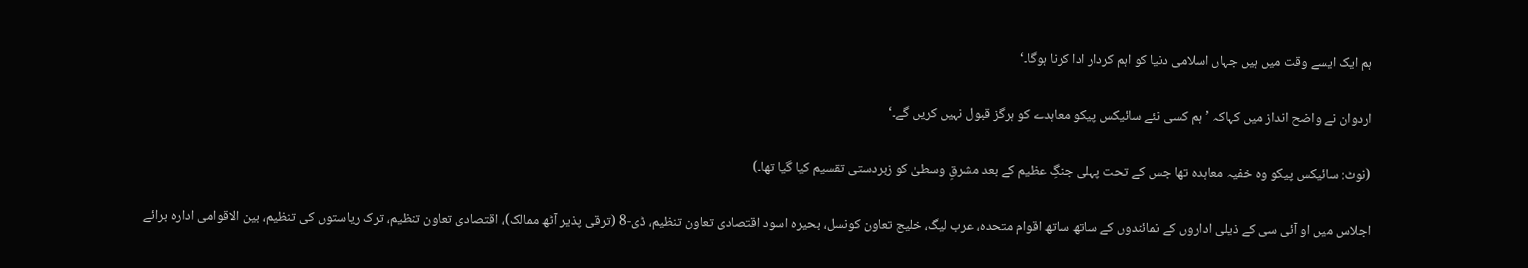ہم ایک ایسے وقت میں ہیں جہاں اسلامی دنیا کو اہم کردار ادا کرنا ہوگا۔‘

اردوان نے واضح انداز میں کہاکہ ’ہم کسی نئے سائیکس پیکو معاہدے کو ہرگز قبول نہیں کریں گے۔‘

(نوٹ: سائیکس پیکو وہ خفیہ معاہدہ تھا جس کے تحت پہلی جنگِ عظیم کے بعد مشرقِ وسطیٰ کو زبردستی تقسیم کیا گیا تھا۔)

اجلاس میں او آئی سی کے ذیلی اداروں کے نمائندوں کے ساتھ ساتھ اقوام متحدہ، عرب لیگ، خلیج تعاون کونسل، بحیرہ اسود اقتصادی تعاون تنظیم، ڈی-8 (ترقی پذیر آٹھ ممالک)، اقتصادی تعاون تنظیم، ترک ریاستوں کی تنظیم، بین الاقوامی ادارہ برائے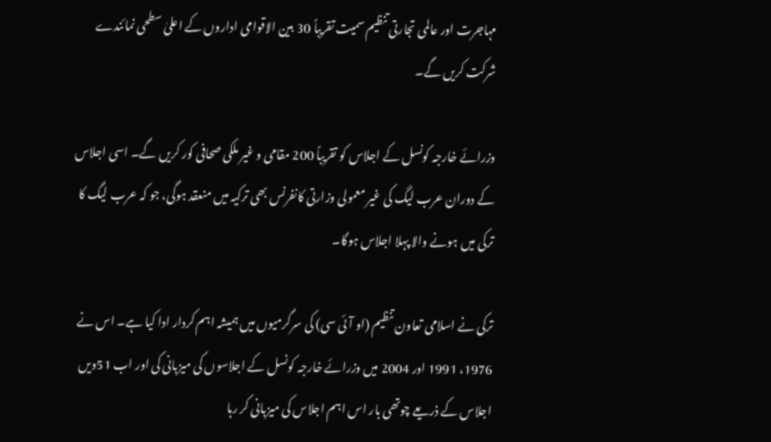مہاجرت اور عالمی تجارتی تنظیم سمیت تقریباً 30 بین الاقوامی اداروں کے اعلیٰ سطحی نمائندے شرکت کریں گے۔

وزرائے خارجہ کونسل کے اجلاس کو تقریباً 200 مقامی و غیر ملکی صحافی کور کریں گے۔ اسی اجلاس کے دوران عرب لیگ کی غیر معمولی وزارتی کانفرنس بھی ترکیہ میں منعقد ہوگی، جو کہ عرب لیگ کا ترکی میں ہونے والا پہلا اجلاس ہوگا۔

ترکی نے اسلامی تعاون تنظیم (او آئی سی) کی سرگرمیوں میں ہمیشہ اہم کردار ادا کیا ہے۔ اس نے 1976، 1991 اور 2004 میں وزرائے خارجہ کونسل کے اجلاسوں کی میزبانی کی اور اب 51ویں اجلاس کے ذریعے چوتھی بار اس اہم اجلاس کی میزبانی کر رہا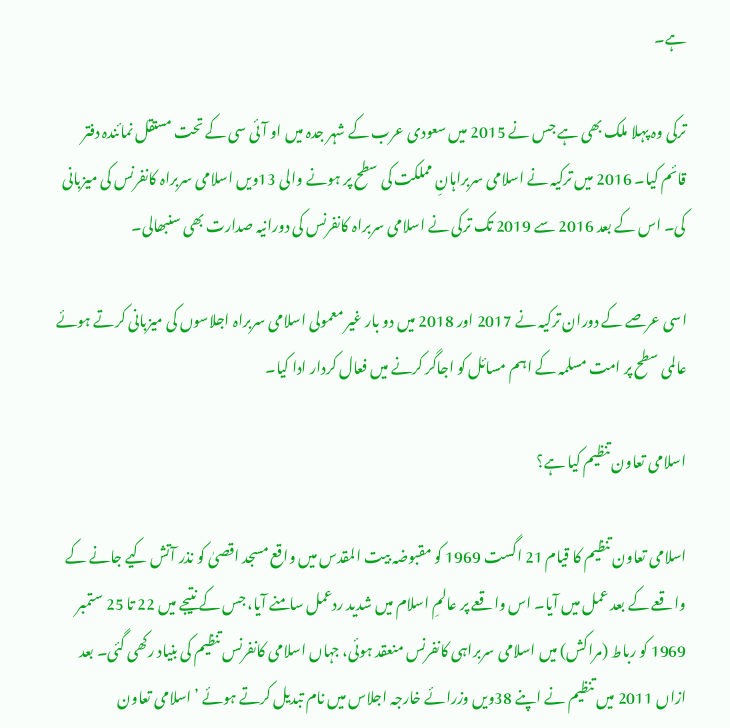ہے۔

ترکی وہ پہلا ملک بھی ہے جس نے 2015 میں سعودی عرب کے شہر جدہ میں او آئی سی کے تحت مستقل نمائندہ دفتر قائم کیا۔ 2016 میں ترکیہ نے اسلامی سربراہانِ مملکت کی سطح پر ہونے والی 13ویں اسلامی سربراہ کانفرنس کی میزبانی کی۔ اس کے بعد 2016 سے 2019 تک ترکی نے اسلامی سربراہ کانفرنس کی دورانیہ صدارت بھی سنبھالی۔

اسی عرصے کے دوران ترکیہ نے 2017 اور 2018 میں دو بار غیر معمولی اسلامی سربراہ اجلاسوں کی میزبانی کرتے ہوئے عالمی سطح پر امت مسلمہ کے اہم مسائل کو اجاگر کرنے میں فعال کردار ادا کیا۔

اسلامی تعاون تنظیم کیا ہے؟

اسلامی تعاون تنظیم کا قیام 21 اگست 1969 کو مقبوضہ بیت المقدس میں واقع مسجد اقصیٰ کو نذر آتش کیے جانے کے واقعے کے بعد عمل میں آیا۔ اس واقعے پر عالمِ اسلام میں شدید ردعمل سامنے آیا، جس کے نتیجے میں 22 تا 25 ستمبر 1969 کو رباط (مراکش) میں اسلامی سربراہی کانفرنس منعقد ہوئی، جہاں اسلامی کانفرنس تنظیم کی بنیاد رکھی گئی۔ بعد ازاں 2011 میں تنظیم نے اپنے 38ویں وزرائے خارجہ اجلاس میں نام تبدیل کرتے ہوئے ’اسلامی تعاون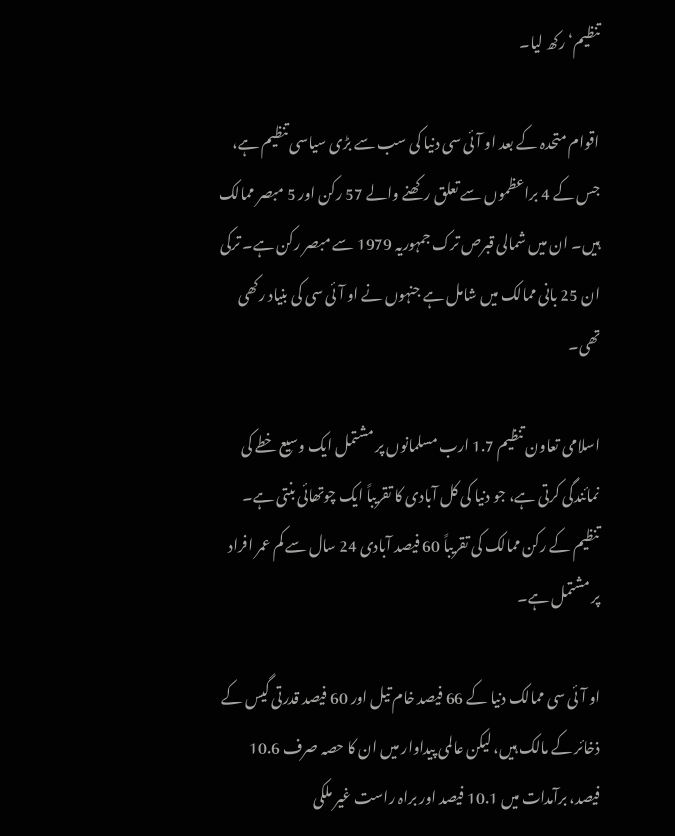تنظیم‘ رکھ لیا۔

اقوام متحدہ کے بعد او آئی سی دنیا کی سب سے بڑی سیاسی تنظیم ہے، جس کے 4 براعظموں سے تعلق رکھنے والے 57 رکن اور 5 مبصر ممالک ہیں۔ ان میں شمالی قبرص ترک جمہوریہ 1979 سے مبصر رکن ہے۔ ترکی ان 25 بانی ممالک میں شامل ہے جنہوں نے او آئی سی کی بنیاد رکھی تھی۔

اسلامی تعاون تنظیم 1.7 ارب مسلمانوں پر مشتمل ایک وسیع خطے کی نمائندگی کرتی ہے، جو دنیا کی کل آبادی کا تقریباً ایک چوتھائی بنتی ہے۔ تنظیم کے رکن ممالک کی تقریباً 60 فیصد آبادی 24 سال سے کم عمر افراد پر مشتمل ہے۔

او آئی سی ممالک دنیا کے 66 فیصد خام تیل اور 60 فیصد قدرتی گیس کے ذخائر کے مالک ہیں، لیکن عالمی پیداوار میں ان کا حصہ صرف 10.6 فیصد، برآمدات میں 10.1 فیصد اور براہ راست غیر ملکی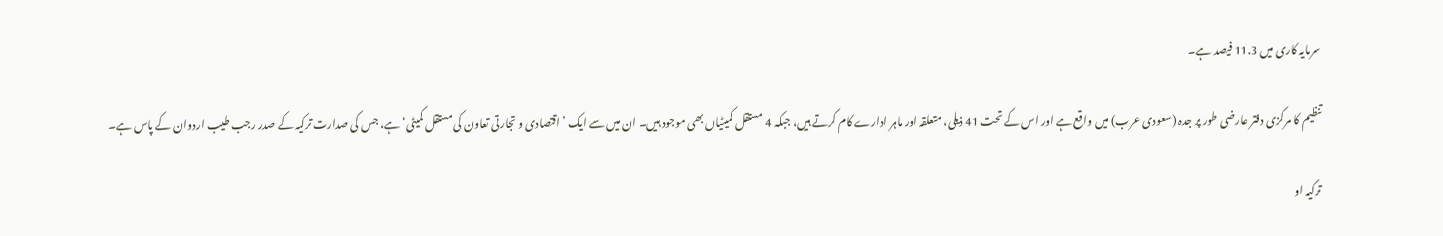سرمایہ کاری میں 11.3 فیصد ہے۔

تنظیم کا مرکزی دفتر عارضی طور پر جدہ (سعودی عرب) میں واقع ہے اور اس کے تحت 41 ذیلی، متعلقہ اور ماہر ادارے کام کرتے ہیں، جبکہ 4 مستقل کمیٹیاں بھی موجود ہیں۔ ان میں سے ایک ’اقتصادی و تجارتی تعاون کی مستقل کمیٹی‘ ہے، جس کی صدارت ترکیہ کے صدر رجب طیب اردوان کے پاس ہے۔

ترکیہ او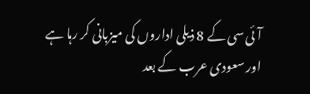آئی سی کے 8 ذیلی اداروں کی میزبانی کر رہا ہے اور سعودی عرب کے بعد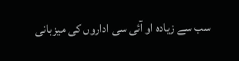سب سے زیادہ او آئی سی اداروں کی میزبانی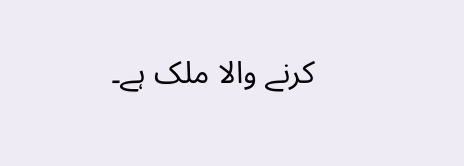کرنے والا ملک ہے۔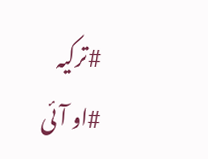#ترکیہ
#او آئی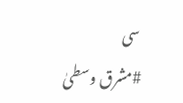سی
#مشرق وسطیٰ